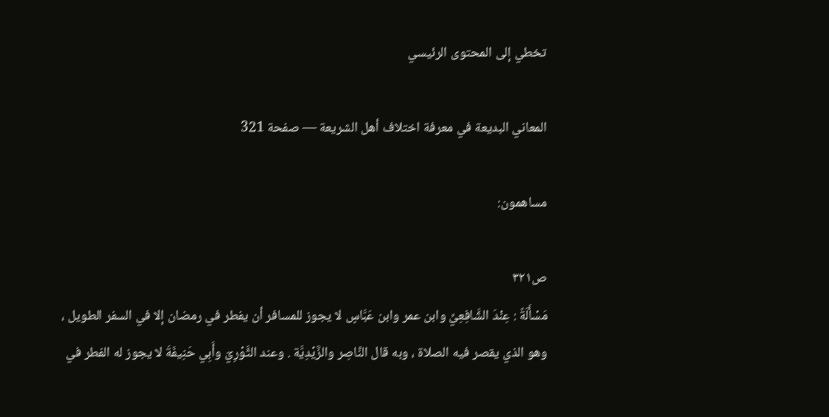تخطي إلى المحتوى الرئيسي

المعاني البديعة في معرفة اختلاف أهل الشريعة — صفحة 321

مساهمون:

ص٣٢١
مَسْأَلَةٌ : عِنْدَ الشَّافِعِيِّ وابن عمر وابن عَبَّاسٍ لا يجوز للمسافر أن يفطر في رمضان إلا في السفر الطويل ، وهو الذي يقصر فيه الصلاة ، وبه قال النَّاصِر والزَّيْدِيَّة . وعند الثَّوْرِيّ وأَبِي حَنِيفَةَ لا يجوز له الفطر في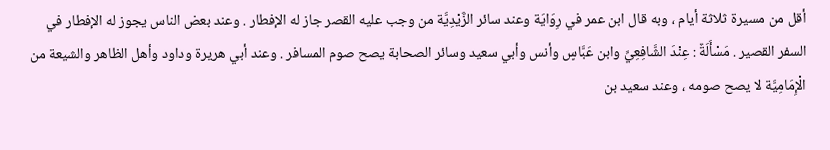أقل من مسيرة ثلاثة أيام ، وبه قال ابن عمر في رِوَايَة وعند سائر الزَّيْدِيَّة من وجب عليه القصر جاز له الإفطار . وعند بعض الناس يجوز له الإفطار في السفر القصير . مَسْأَلَةٌ : عِنْدَ الشَّافِعِيِّ وابن عَبَّاسٍ وأنس وأبي سعيد وسائر الصحابة يصح صوم المسافر . وعند أبي هريرة وداود وأهل الظاهر والشيعة من الْإِمَامِيَّة لا يصح صومه ، وعند سعيد بن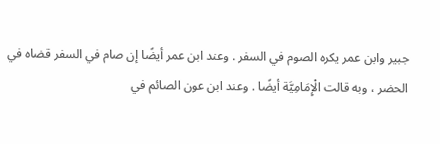جبير وابن عمر يكره الصوم في السفر . وعند ابن عمر أيضًا إن صام في السفر قضاه في الحضر ، وبه قالت الْإِمَامِيَّة أيضًا . وعند ابن عون الصائم في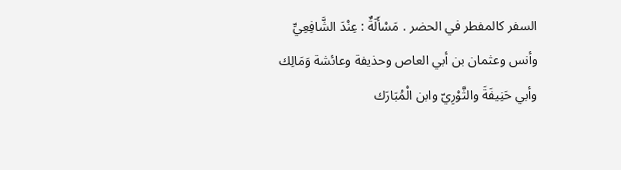السفر كالمفطر في الحضر . مَسْأَلَةٌ : عِنْدَ الشَّافِعِيِّ وأنس وعثمان بن أبي العاص وحذيفة وعائشة وَمَالِك وأبي حَنِيفَةَ والثَّوْرِيّ وابن الْمُبَارَك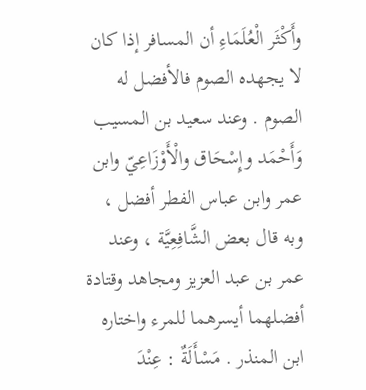وأَكْثَر الْعُلَمَاءِ أن المسافر إذا كان لا يجهده الصوم فالأفضل له الصوم . وعند سعيد بن المسيب وَأَحْمَد وإِسْحَاق والْأَوْزَاعِيّ وابن عمر وابن عباس الفطر أفضل ، وبه قال بعض الشَّافِعِيَّة ، وعند عمر بن عبد العزيز ومجاهد وقتادة أفضلهما أيسرهما للمرء واختاره ابن المنذر . مَسْأَلَةٌ : عِنْدَ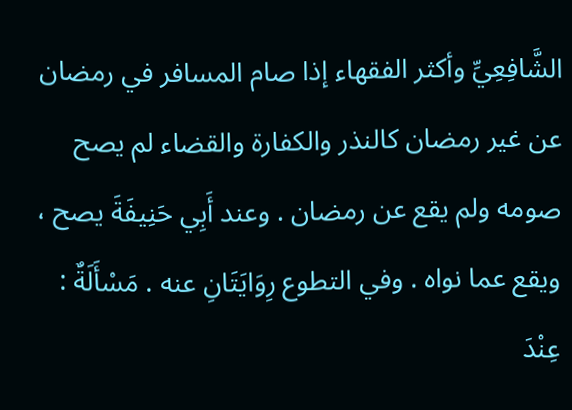الشَّافِعِيِّ وأكثر الفقهاء إذا صام المسافر في رمضان عن غير رمضان كالنذر والكفارة والقضاء لم يصح صومه ولم يقع عن رمضان . وعند أَبِي حَنِيفَةَ يصح ، ويقع عما نواه . وفي التطوع رِوَايَتَانِ عنه . مَسْأَلَةٌ : عِنْدَ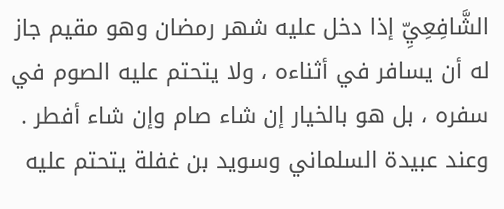الشَّافِعِيِّ إذا دخل عليه شهر رمضان وهو مقيم جاز له أن يسافر في أثناءه ، ولا يتحتم عليه الصوم في سفره ، بل هو بالخيار إن شاء صام وإن شاء أفطر . وعند عبيدة السلماني وسويد بن غفلة يتحتم عليه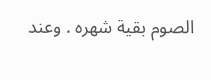الصوم بقية شهره . وعند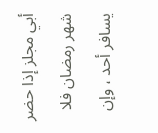أبي مجلز إذا حضر شهر رمضان فلا يسافر أحد ، وإن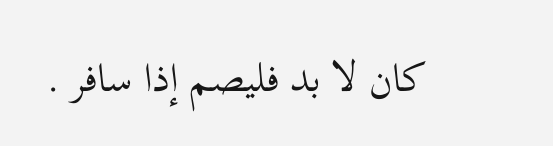كان لا بد فليصم إذا سافر .